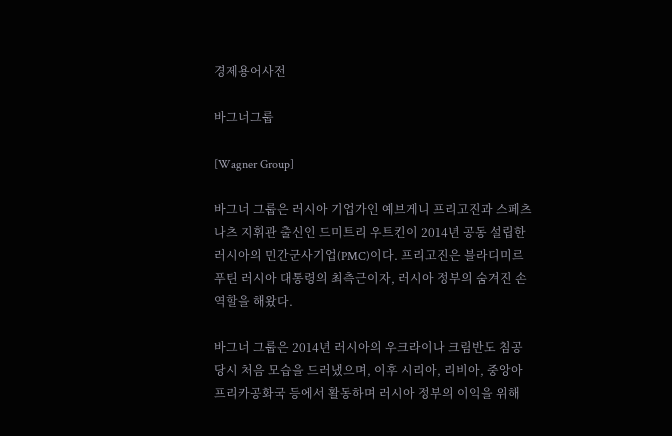경제용어사전

바그너그룹

[Wagner Group]

바그너 그룹은 러시아 기업가인 예브게니 프리고진과 스페츠나츠 지휘관 출신인 드미트리 우트킨이 2014년 공동 설립한 러시아의 민간군사기업(PMC)이다. 프리고진은 블라디미르 푸틴 러시아 대통령의 최측근이자, 러시아 정부의 숨겨진 손 역할을 해왔다.

바그너 그룹은 2014년 러시아의 우크라이나 크림반도 침공 당시 처음 모습을 드러냈으며, 이후 시리아, 리비아, 중앙아프리카공화국 등에서 활동하며 러시아 정부의 이익을 위해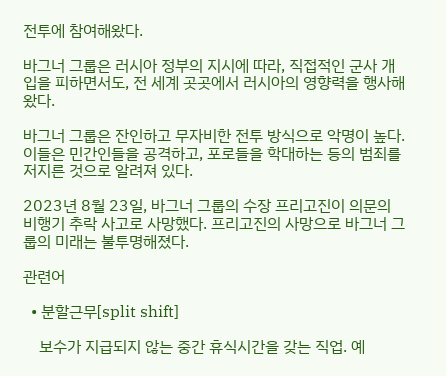전투에 참여해왔다.

바그너 그룹은 러시아 정부의 지시에 따라, 직접적인 군사 개입을 피하면서도, 전 세계 곳곳에서 러시아의 영향력을 행사해 왔다.

바그너 그룹은 잔인하고 무자비한 전투 방식으로 악명이 높다. 이들은 민간인들을 공격하고, 포로들을 학대하는 등의 범죄를 저지른 것으로 알려져 있다.

2023년 8월 23일, 바그너 그룹의 수장 프리고진이 의문의 비행기 추락 사고로 사망했다. 프리고진의 사망으로 바그너 그룹의 미래는 불투명해졌다.

관련어

  • 분할근무[split shift]

    보수가 지급되지 않는 중간 휴식시간을 갖는 직업. 예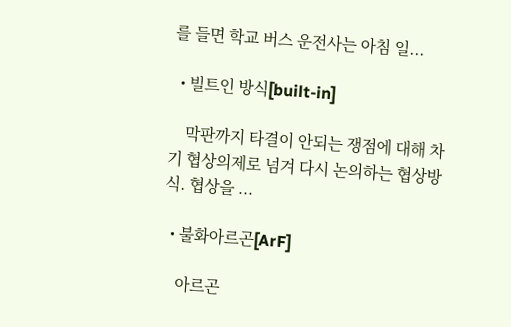를 들면 학교 버스 운전사는 아침 일...

  • 빌트인 방식[built-in]

    막판까지 타결이 안되는 쟁점에 대해 차기 협상의제로 넘겨 다시 논의하는 협상방식. 협상을 ...

  • 불화아르곤[ArF]

    아르곤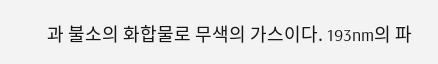과 불소의 화합물로 무색의 가스이다. 193nm의 파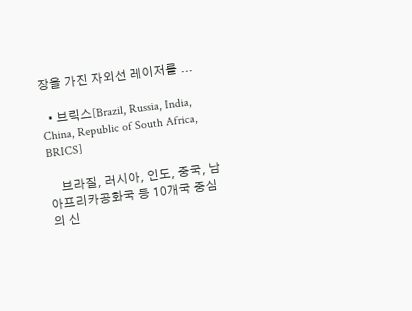장을 가진 자외선 레이저를 ...

  • 브릭스[Brazil, Russia, India, China, Republic of South Africa, BRICS]

    브라질, 러시아, 인도, 중국, 남아프리카공화국 등 10개국 중심의 신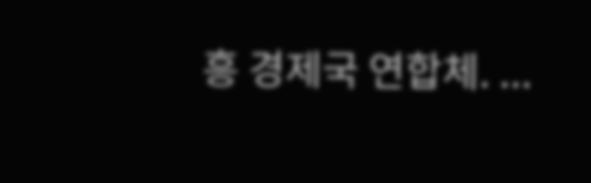흥 경제국 연합체. ...